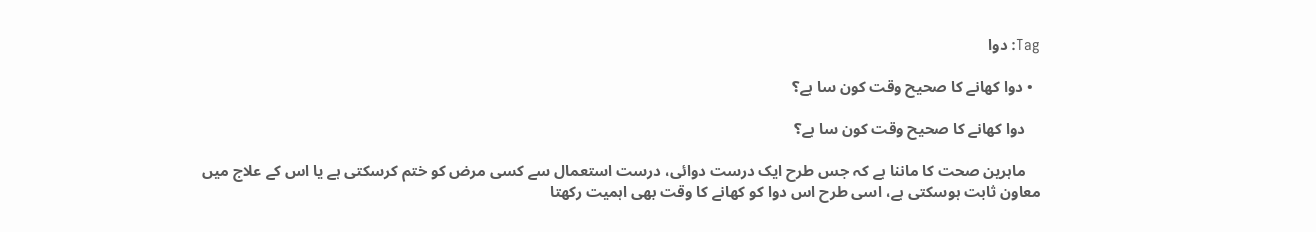Tag: دوا

  • دوا کھانے کا صحیح وقت کون سا ہے؟

    دوا کھانے کا صحیح وقت کون سا ہے؟

    ماہرین صحت کا ماننا ہے کہ جس طرح ایک درست دوائی، درست استعمال سے کسی مرض کو ختم کرسکتی ہے یا اس کے علاج میں معاون ثابت ہوسکتی ہے، اسی طرح اس دوا کو کھانے کا وقت بھی اہمیت رکھتا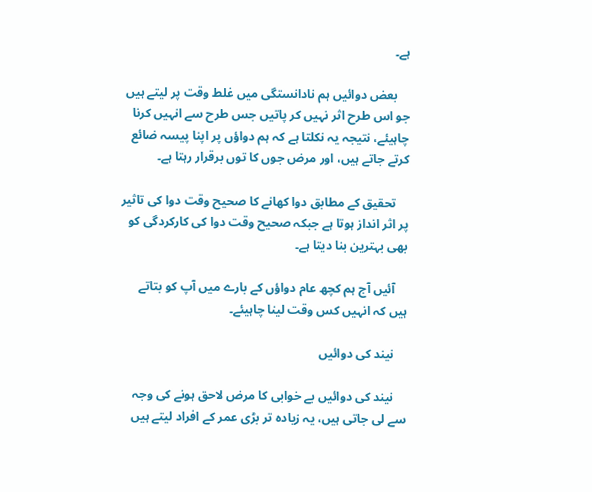ہے۔

    بعض دوائیں ہم نادانستگی میں غلط وقت پر لیتے ہیں جو اس طرح اثر نہیں کر پاتیں جس طرح سے انہیں کرنا چاہیئے، نتیجہ یہ نکلتا ہے کہ ہم دواؤں پر اپنا پیسہ ضائع کرتے جاتے ہیں، اور مرض جوں کا توں برقرار رہتا ہے۔

    تحقیق کے مطابق دوا کھانے کا صحیح وقت دوا کی تاثیر پر اثر انداز ہوتا ہے جبکہ صحیح وقت دوا کی کارکردگی کو بھی بہترین بنا دیتا ہے۔

    آئیں آج ہم کچھ عام دواؤں کے بارے میں آپ کو بتاتے ہیں کہ انہیں کس وقت لینا چاہیئے۔

    نیند کی دوائیں

    نیند کی دوائیں بے خوابی کا مرض لاحق ہونے کی وجہ سے لی جاتی ہیں، یہ زیادہ تر بڑی عمر کے افراد لیتے ہیں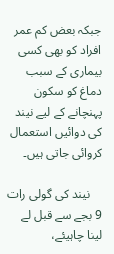جبکہ بعض کم عمر افراد کو بھی کسی بیماری کے سبب دماغ کو سکون پہنچانے کے لیے نیند کی دوائیں استعمال کروائی جاتی ہیں۔

    نیند کی گولی رات 9 بجے سے قبل لے لینا چاہیئے،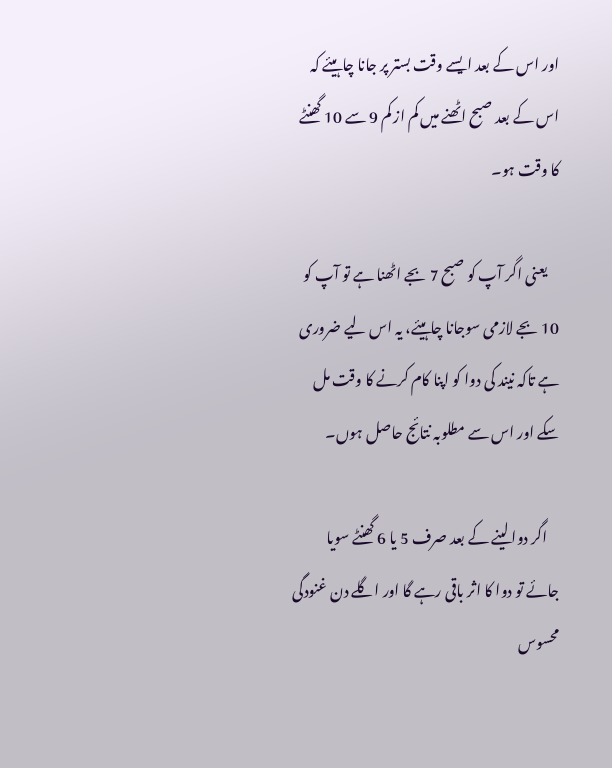اور اس کے بعد ایسے وقت بستر پر جانا چاہیئے کہ اس کے بعد صبح اٹھنے میں کم از کم 9 سے 10 گھنٹے کا وقت ہو۔

    یعنی اگر آپ کو صبح 7 بجے اٹھنا ہے تو آپ کو 10 بجے لازمی سوجانا چاہیئے، یہ اس لیے ضروری ہے تاکہ نیند کی دوا کو اپنا کام کرنے کا وقت مل سکے اور اس سے مطلوبہ نتائج حاصل ہوں۔

    اگر دوا لینے کے بعد صرف 5 یا 6 گھنٹے سویا جائے تو دوا کا اثر باقی رہے گا اور اگلے دن غنودگی محسوس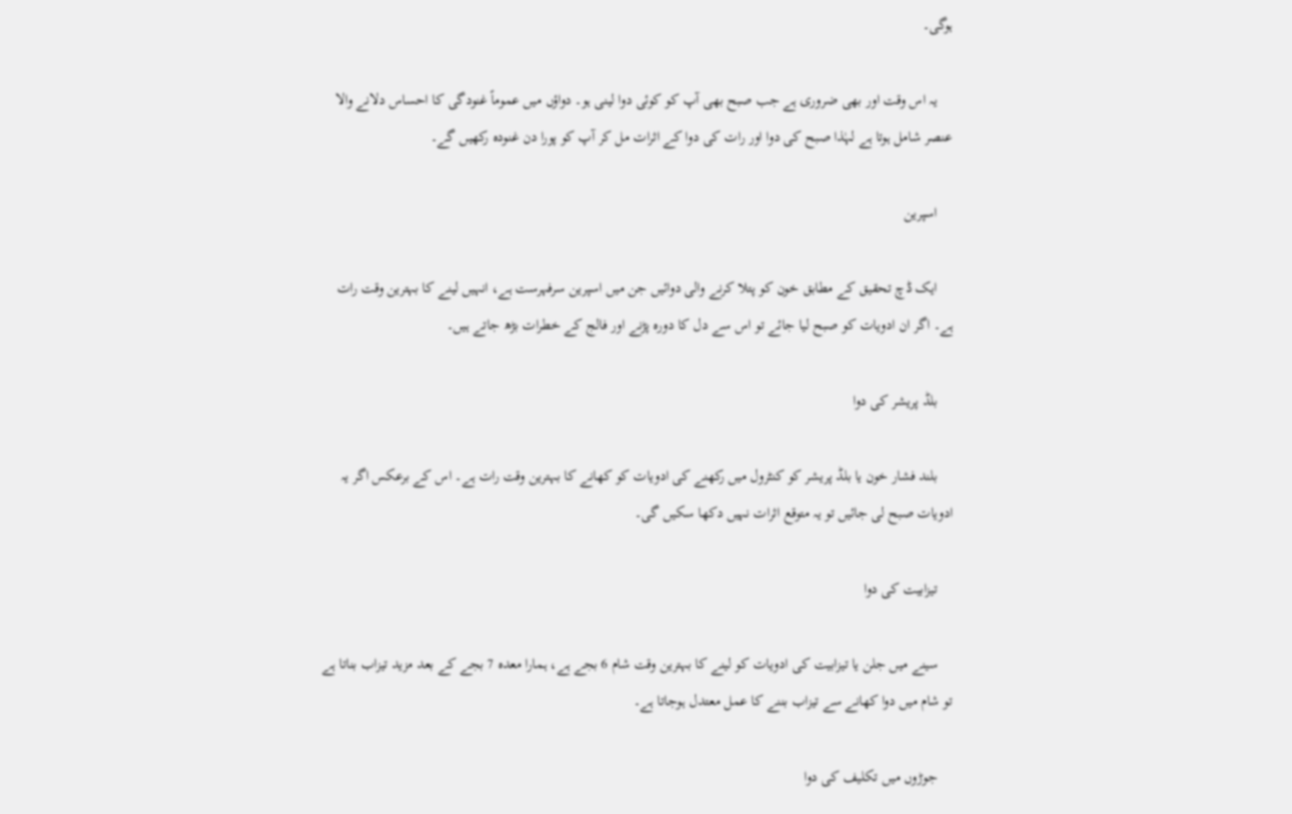ہوگی۔

    یہ اس وقت اور بھی ضروری ہے جب صبح بھی آپ کو کوئی دوا لینی ہو۔ دواؤں میں عموماً غنودگی کا احساس دلانے والا عنصر شامل ہوتا ہے لہٰذا صبح کی دوا اور رات کی دوا کے اثرات مل کر آپ کو پورا دن غنودہ رکھیں گے۔

    اسپرین

    ایک ڈچ تحقیق کے مطابق خون کو پتلا کرنے والی دوائیں جن میں اسپرین سرفہرست ہے، انہیں لینے کا بہترین وقت رات ہے۔ اگر ان ادویات کو صبح لیا جائے تو اس سے دل کا دورہ پڑنے اور فالج کے خطرات بڑھ جاتے ہیں۔

    بلڈ پریشر کی دوا

    بلند فشار خون یا بلڈ پریشر کو کنٹرول میں رکھنے کی ادویات کو کھانے کا بہترین وقت رات ہے۔ اس کے برعکس اگر یہ ادویات صبح لی جائیں تو یہ متوقع اثرات نہیں دکھا سکیں گی۔

    تیزابیت کی دوا

    سینے میں جلن یا تیزابیت کی ادویات کو لینے کا بہترین وقت شام 6 بجے ہے، ہمارا معدہ 7 بجے کے بعد مزید تیزاب بناتا ہے تو شام میں دوا کھانے سے تیزاب بننے کا عمل معتدل ہوجاتا ہے۔

    جوڑوں میں تکلیف کی دوا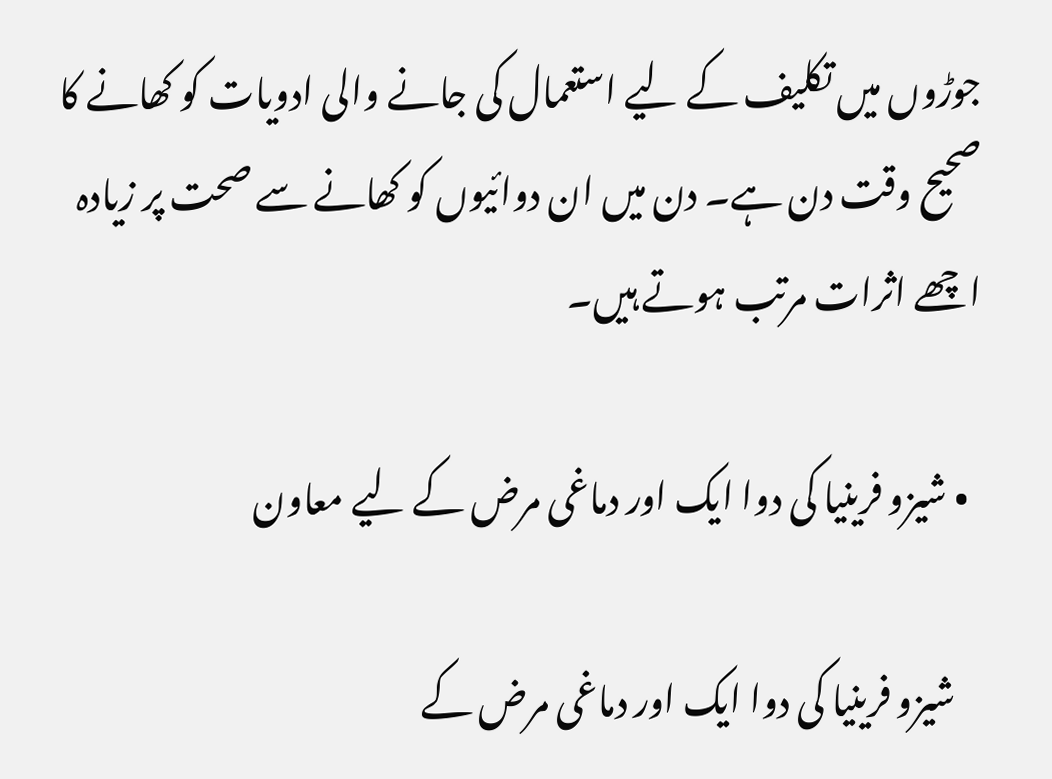جوڑوں میں تکلیف کے لیے استعمال کی جانے والی ادویات کو کھانے کا صحیح وقت دن ہے۔ دن میں ان دوائیوں کو کھانے سے صحت پر زیادہ اچھے اثرات مرتب ہوتے ہیں۔

  • شیزو فرینیا کی دوا ایک اور دماغی مرض کے لیے معاون

    شیزو فرینیا کی دوا ایک اور دماغی مرض کے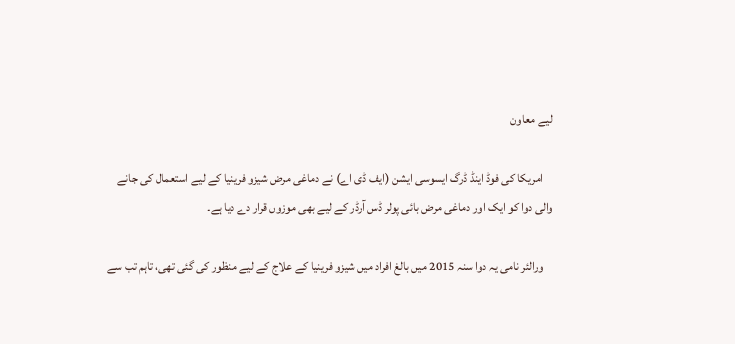لیے معاون

    امریکا کی فوڈ اینڈ ڈرگ ایسوسی ایشن (ایف ڈی اے) نے دماغی مرض شیزو فرینیا کے لیے استعمال کی جانے والی دوا کو ایک اور دماغی مرض بائی پولر ڈس آرڈر کے لیے بھی موزوں قرار دے دیا ہے۔

    ورالئر نامی یہ دوا سنہ 2015 میں بالغ افراد میں شیزو فرینیا کے علاج کے لیے منظور کی گئی تھی، تاہم تب سے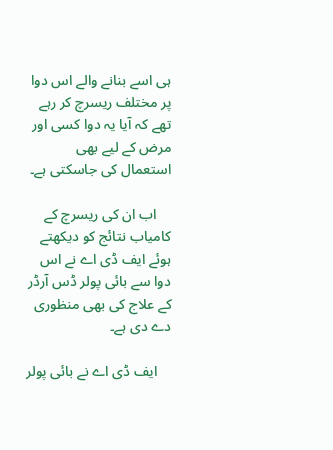ہی اسے بنانے والے اس دوا پر مختلف ریسرچ کر رہے تھے کہ آیا یہ دوا کسی اور مرض کے لیے بھی استعمال کی جاسکتی ہے۔

    اب ان کی ریسرچ کے کامیاب نتائج کو دیکھتے ہوئے ایف ڈی اے نے اس دوا سے بائی پولر ڈس آرڈر کے علاج کی بھی منظوری دے دی ہے۔

    ایف ڈی اے نے بائی پولر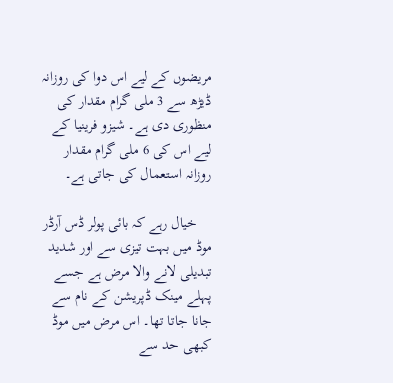مریضوں کے لیے اس دوا کی روزانہ ڈیڑھ سے 3 ملی گرام مقدار کی منظوری دی ہے۔ شیزو فرینیا کے لیے اس کی 6 ملی گرام مقدار روزانہ استعمال کی جاتی ہے۔

    خیال رہے کہ بائی پولر ڈس آرڈر موڈ میں بہت تیزی سے اور شدید تبدیلی لانے والا مرض ہے جسے پہلے مینک ڈپریشن کے نام سے جانا جاتا تھا۔ اس مرض میں موڈ کبھی حد سے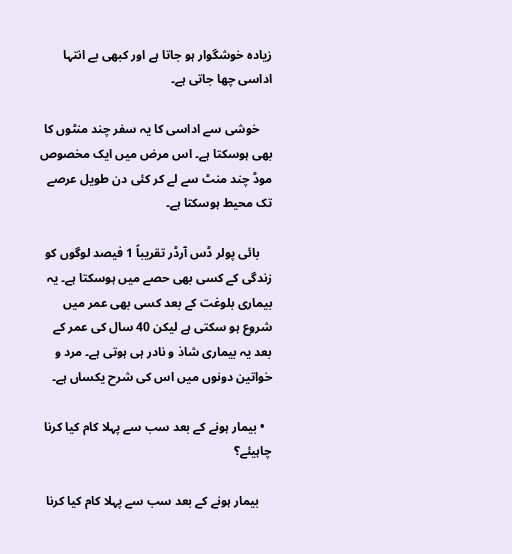زیادہ خوشگوار ہو جاتا ہے اور کبھی بے انتہا اداسی چھا جاتی ہے۔

    خوشی سے اداسی کا یہ سفر چند منٹوں کا بھی ہوسکتا ہے۔ اس مرض میں ایک مخصوص موڈ چند منٹ سے لے کر کئی دن طویل عرصے تک محیط ہوسکتا ہے۔

    بائی پولر ڈس آرڈر تقریباً 1 فیصد لوگوں کو زندگی کے کسی بھی حصے میں ہوسکتا ہے۔ یہ بیماری بلوغت کے بعد کسی بھی عمر میں شروع ہو سکتی ہے لیکن 40 سال کی عمر کے بعد یہ بیماری شاذ و نادر ہی ہوتی ہے۔ مرد و خواتین دونوں میں اس کی شرح یکساں ہے۔

  • بیمار ہونے کے بعد سب سے پہلا کام کیا کرنا چاہیئے؟

    بیمار ہونے کے بعد سب سے پہلا کام کیا کرنا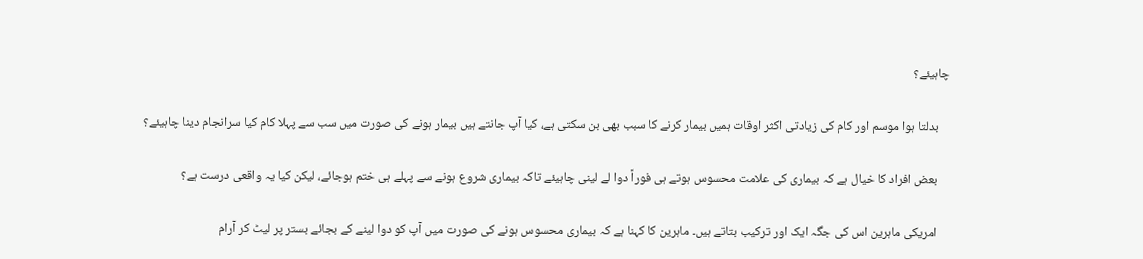چاہیئے؟

    بدلتا ہوا موسم اور کام کی زیادتی اکثر اوقات ہمیں بیمار کرنے کا سبب بھی بن سکتی ہے، کیا آپ جانتے ہیں بیمار ہونے کی صورت میں سب سے پہلا کام کیا سرانجام دینا چاہیئے؟

    بعض افراد کا خیال ہے کہ بیماری کی علامت محسوس ہوتے ہی فوراً دوا لے لینی چاہیئے تاکہ بیماری شروع ہونے سے پہلے ہی ختم ہوجائے، لیکن کیا یہ واقعی درست ہے؟

    امریکی ماہرین اس کی جگہ ایک اور ترکیب بتاتے ہیں۔ ماہرین کا کہنا ہے کہ بیماری محسوس ہونے کی صورت میں آپ کو دوا لینے کے بجائے بستر پر لیٹ کر آرام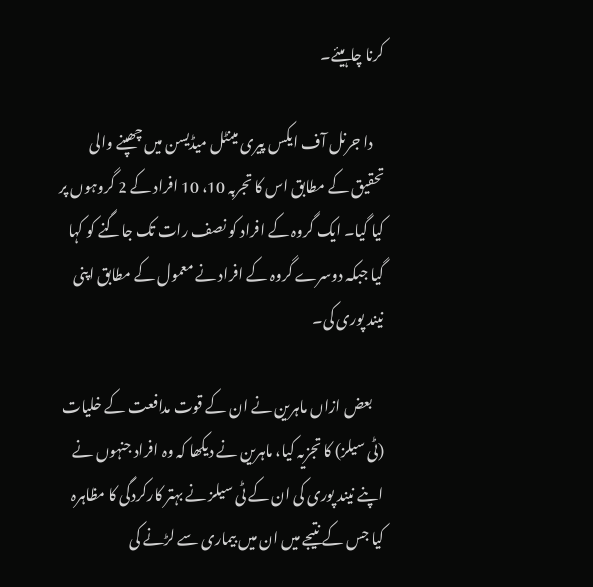کرنا چاہیئے۔

    دا جرنل آف ایکس پیری مینٹل میڈیسن میں چھپنے والی تحقیق کے مطابق اس کا تجربہ 10، 10 افراد کے 2 گروہوں پر کیا گیا۔ ایک گروہ کے افراد کو نصف رات تک جاگنے کو کہا گیا جبکہ دوسرے گروہ کے افراد نے معمول کے مطابق اپنی نیند پوری کی۔

    بعض ازاں ماہرین نے ان کے قوت مدافعت کے خلیات (ٹی سیلز) کا تجزیہ کیا، ماہرین نے دیکھا کہ وہ افراد جنہوں نے اپنے نیند پوری کی ان کے ٹی سیلز نے بہتر کارکردگی کا مظاہرہ کیا جس کے نتیجے میں ان میں بیماری سے لڑنے کی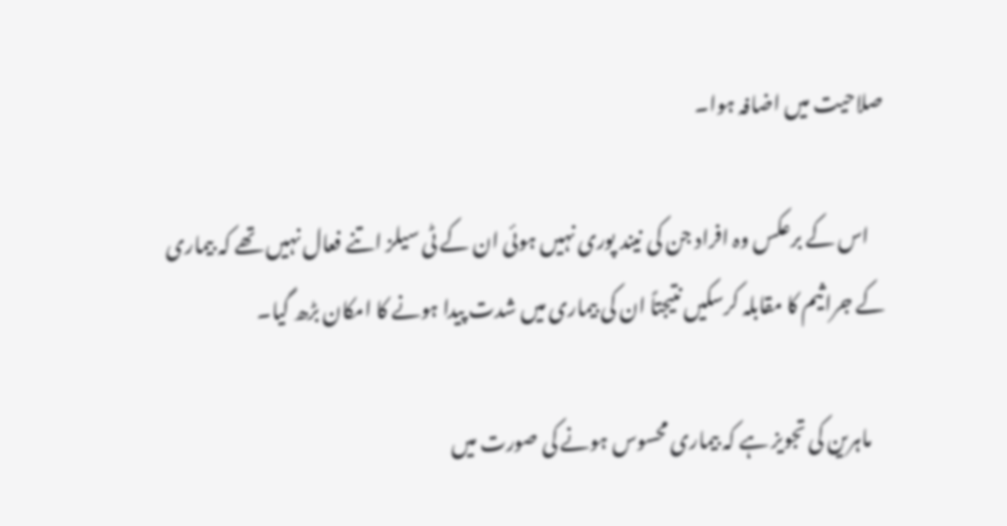صلاحیت میں اضافہ ہوا۔

    اس کے برعکس وہ افراد جن کی نیند پوری نہیں ہوئی ان کے ٹی سیلز اتنے فعال نہیں تھے کہ بیماری کے جراثیم کا مقابلہ کرسکیں نتیجتاً ان کی بیماری میں شدت پیدا ہونے کا امکان بڑھ گیا۔

    ماہرین کی تجویز ہے کہ بیماری محسوس ہونے کی صورت میں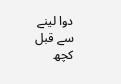دوا لینے سے قبل کچھ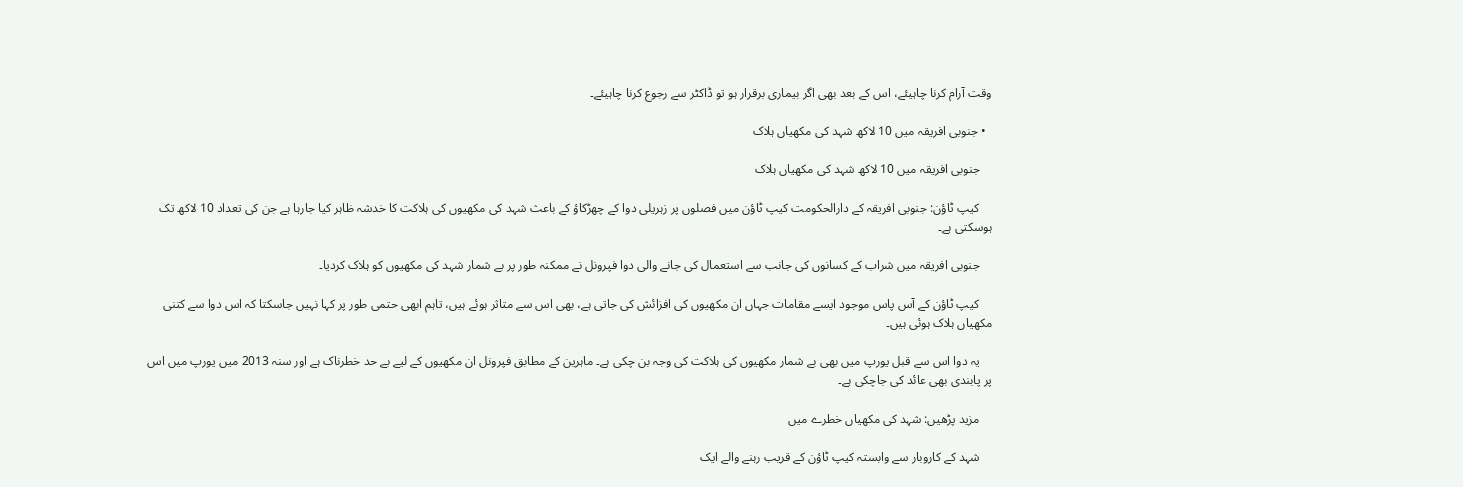وقت آرام کرنا چاہیئے، اس کے بعد بھی اگر بیماری برقرار ہو تو ڈاکٹر سے رجوع کرنا چاہیئے۔

  • جنوبی افریقہ میں 10 لاکھ شہد کی مکھیاں ہلاک

    جنوبی افریقہ میں 10 لاکھ شہد کی مکھیاں ہلاک

    کیپ ٹاؤن: جنوبی افریقہ کے دارالحکومت کیپ ٹاؤن میں فصلوں پر زہریلی دوا کے چھڑکاؤ کے باعث شہد کی مکھیوں کی ہلاکت کا خدشہ ظاہر کیا جارہا ہے جن کی تعداد 10 لاکھ تک ہوسکتی ہے۔

    جنوبی افریقہ میں شراب کے کسانوں کی جانب سے استعمال کی جانے والی دوا فپرونل نے ممکنہ طور پر بے شمار شہد کی مکھیوں کو ہلاک کردیا۔

    کیپ ٹاؤن کے آس پاس موجود ایسے مقامات جہاں ان مکھیوں کی افزائش کی جاتی ہے، بھی اس سے متاثر ہوئے ہیں، تاہم ابھی حتمی طور پر کہا نہیں جاسکتا کہ اس دوا سے کتنی مکھیاں ہلاک ہوئی ہیں۔

    یہ دوا اس سے قبل یورپ میں بھی بے شمار مکھیوں کی ہلاکت کی وجہ بن چکی ہے۔ ماہرین کے مطابق فپرونل ان مکھیوں کے لیے بے حد خطرناک ہے اور سنہ 2013 میں یورپ میں اس پر پابندی بھی عائد کی جاچکی ہے۔

    مزید پڑھیں: شہد کی مکھیاں خطرے میں

    شہد کے کاروبار سے وابستہ کیپ ٹاؤن کے قریب رہنے والے ایک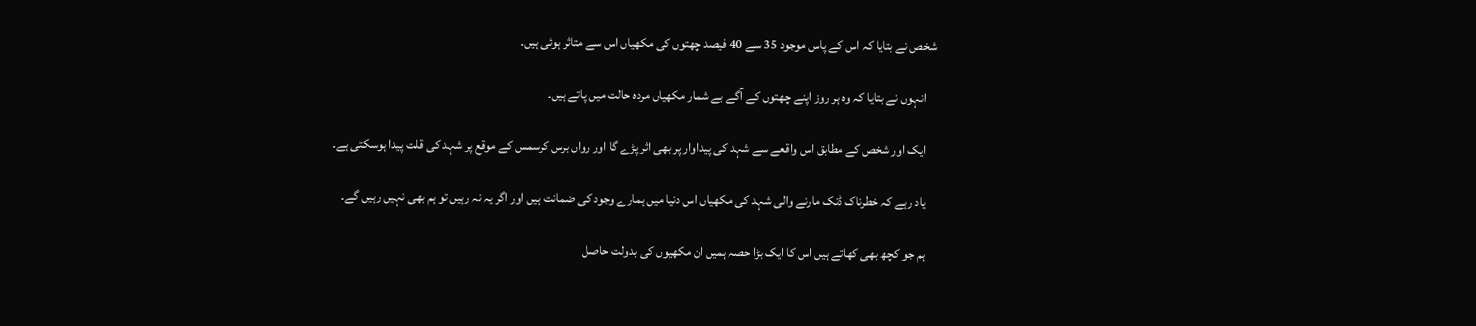شخص نے بتایا کہ اس کے پاس موجود 35 سے 40 فیصد چھتوں کی مکھیاں اس سے متاثر ہوئی ہیں۔

    انہوں نے بتایا کہ وہ ہر روز اپنے چھتوں کے آگے بے شمار مکھیاں مردہ حالت میں پاتے ہیں۔

    ایک اور شخص کے مطابق اس واقعے سے شہد کی پیداوار پر بھی اثر پڑے گا اور رواں برس کرسمس کے موقع پر شہد کی قلت پیدا ہوسکتی ہے۔

    یاد رہے کہ خطرناک ڈنک مارنے والی شہد کی مکھیاں اس دنیا میں ہمارے وجود کی ضمانت ہیں اور اگر یہ نہ رہیں تو ہم بھی نہیں رہیں گے۔

    ہم جو کچھ بھی کھاتے ہیں اس کا ایک بڑا حصہ ہمیں ان مکھیوں کی بدولت حاصل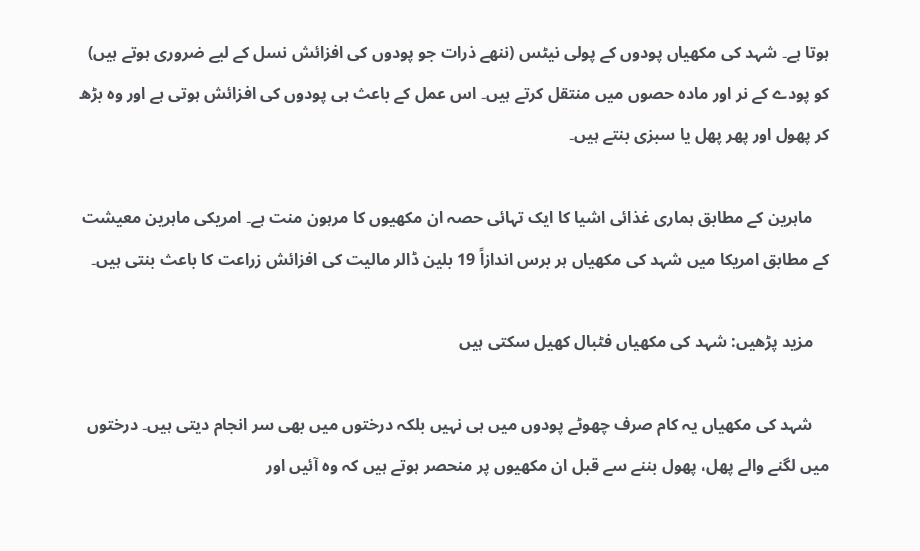ہوتا ہے۔ شہد کی مکھیاں پودوں کے پولی نیٹس (ننھے ذرات جو پودوں کی افزائش نسل کے لیے ضروری ہوتے ہیں) کو پودے کے نر اور مادہ حصوں میں منتقل کرتے ہیں۔ اس عمل کے باعث ہی پودوں کی افزائش ہوتی ہے اور وہ بڑھ کر پھول اور پھر پھل یا سبزی بنتے ہیں۔

    ماہرین کے مطابق ہماری غذائی اشیا کا ایک تہائی حصہ ان مکھیوں کا مرہون منت ہے۔ امریکی ماہرین معیشت کے مطابق امریکا میں شہد کی مکھیاں ہر برس اندازاً 19 بلین ڈالر مالیت کی افزائش زراعت کا باعث بنتی ہیں۔

    مزید پڑھیں: شہد کی مکھیاں فٹبال کھیل سکتی ہیں

    شہد کی مکھیاں یہ کام صرف چھوٹے پودوں میں ہی نہیں بلکہ درختوں میں بھی سر انجام دیتی ہیں۔ درختوں میں لگنے والے پھل، پھول بننے سے قبل ان مکھیوں پر منحصر ہوتے ہیں کہ وہ آئیں اور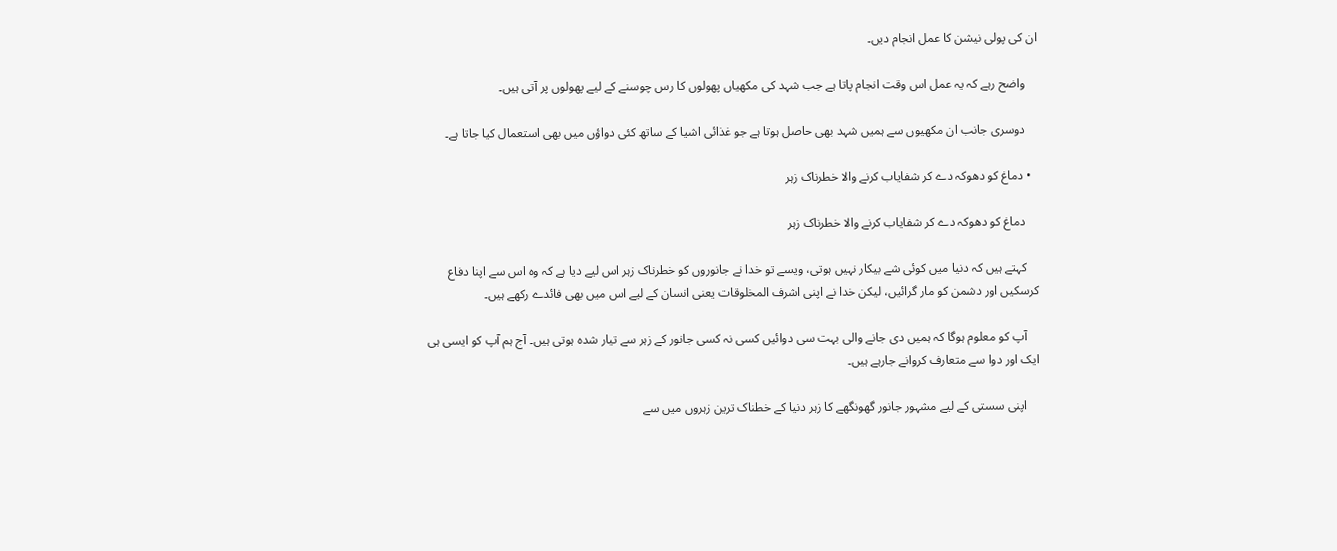ان کی پولی نیشن کا عمل انجام دیں۔

    واضح رہے کہ یہ عمل اس وقت انجام پاتا ہے جب شہد کی مکھیاں پھولوں کا رس چوسنے کے لیے پھولوں پر آتی ہیں۔

    دوسری جانب ان مکھیوں سے ہمیں شہد بھی حاصل ہوتا ہے جو غذائی اشیا کے ساتھ کئی دواؤں میں بھی استعمال کیا جاتا ہے۔

  • دماغ کو دھوکہ دے کر شفایاب کرنے والا خطرناک زہر

    دماغ کو دھوکہ دے کر شفایاب کرنے والا خطرناک زہر

    کہتے ہیں کہ دنیا میں کوئی شے بیکار نہیں ہوتی، ویسے تو خدا نے جانوروں کو خطرناک زہر اس لیے دیا ہے کہ وہ اس سے اپنا دفاع کرسکیں اور دشمن کو مار گرائیں، لیکن خدا نے اپنی اشرف المخلوقات یعنی انسان کے لیے اس میں بھی فائدے رکھے ہیں۔

    آپ کو معلوم ہوگا کہ ہمیں دی جانے والی بہت سی دوائیں کسی نہ کسی جانور کے زہر سے تیار شدہ ہوتی ہیں۔ آج ہم آپ کو ایسی ہی ایک اور دوا سے متعارف کروانے جارہے ہیں۔

    اپنی سستی کے لیے مشہور جانور گھونگھے کا زہر دنیا کے خطناک ترین زہروں میں سے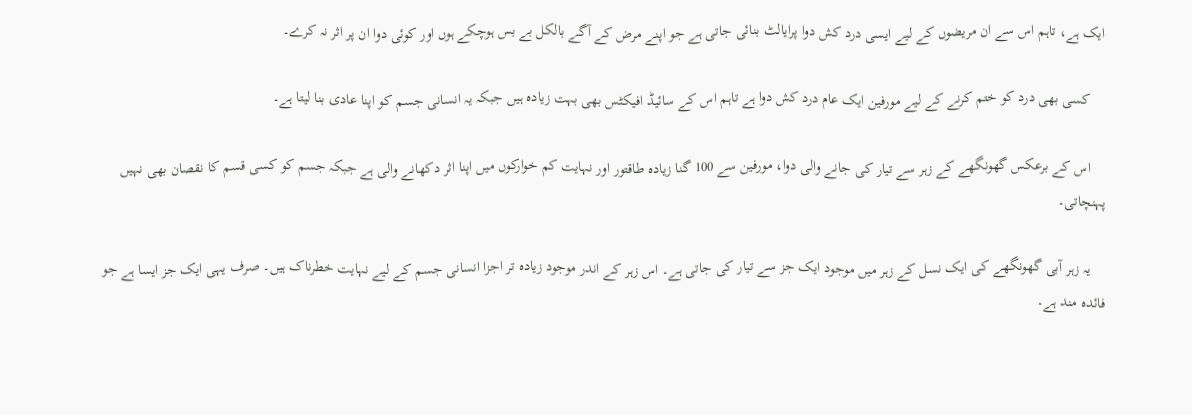ایک ہے، تاہم اس سے ان مریضوں کے لیے ایسی درد کش دوا پرایالٹ بنائی جاتی ہے جو اپنے مرض کے آگے بالکل بے بس ہوچکے ہوں اور کوئی دوا ان پر اثر نہ کرے۔

    کسی بھی درد کو ختم کرنے کے لیے مورفین ایک عام درد کش دوا ہے تاہم اس کے سائیڈ افیکٹس بھی بہت زیادہ ہیں جبکہ یہ انسانی جسم کو اپنا عادی بنا لیتا ہے۔

    اس کے برعکس گھونگھے کے زہر سے تیار کی جانے والی دوا، مورفین سے 100 گنا زیادہ طاقتور اور نہایت کم خوارکوں میں اپنا اثر دکھانے والی ہے جبکہ جسم کو کسی قسم کا نقصان بھی نہیں پہنچاتی۔

    یہ زہر آبی گھونگھے کی ایک نسل کے زہر میں موجود ایک جز سے تیار کی جاتی ہے۔ اس زہر کے اندر موجود زیادہ تر اجزا انسانی جسم کے لیے نہایت خطرناک ہیں۔ صرف یہی ایک جز ایسا ہے جو فائدہ مند ہے۔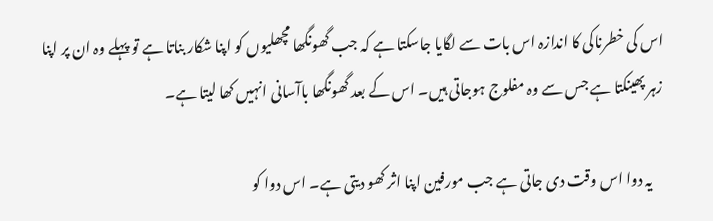اس کی خطرناکی کا اندازہ اس بات سے لگایا جاسکتا ہے کہ جب گھونگھا مچھلیوں کو اپنا شکار بناتا ہے تو پہلے وہ ان پر اپنا زہر پھینکتا ہے جس سے وہ مفلوج ہوجاتی ہیں۔ اس کے بعد گھونگھا باآسانی انہیں کھا لیتا ہے۔

    یہ دوا اس وقت دی جاتی ہے جب مورفین اپنا اثر کھو دیتی ہے۔ اس دوا کو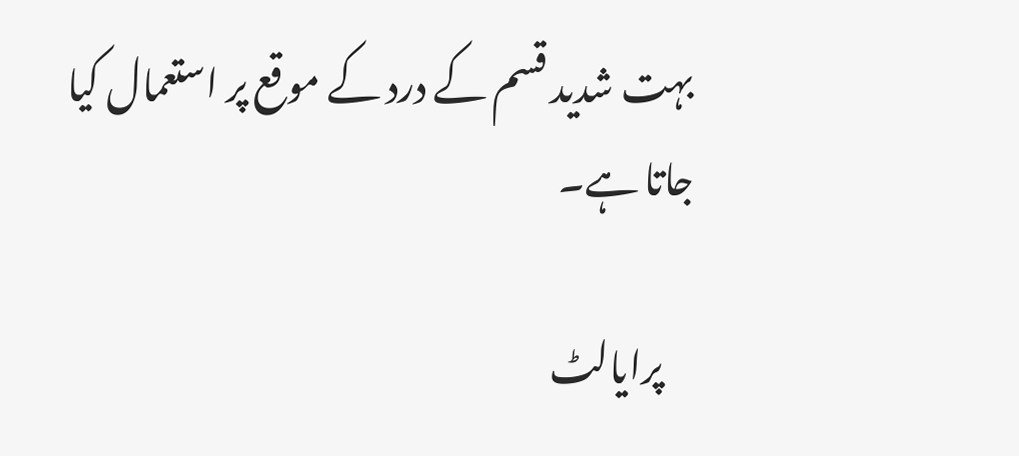بہت شدید قسم کے درد کے موقع پر استعمال کیا جاتا ہے۔

    پرایالٹ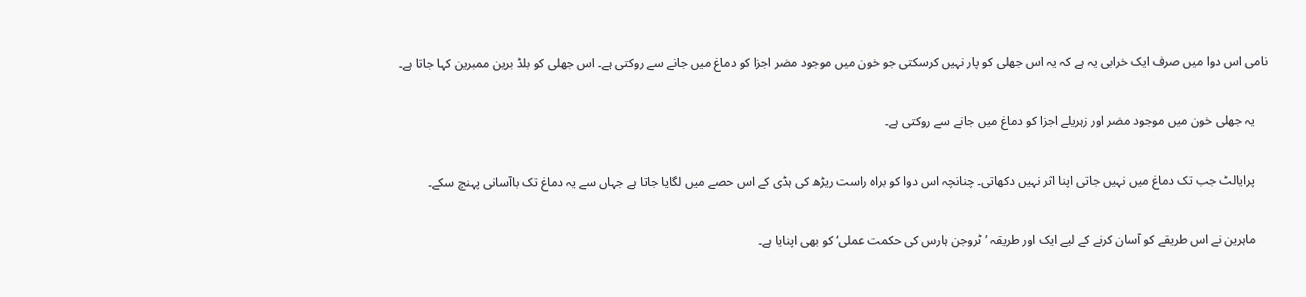نامی اس دوا میں صرف ایک خرابی یہ ہے کہ یہ اس جھلی کو پار نہیں کرسکتی جو خون میں موجود مضر اجزا کو دماغ میں جانے سے روکتی ہے۔ اس جھلی کو بلڈ برین ممبرین کہا جاتا ہے۔

    یہ جھلی خون میں موجود مضر اور زہریلے اجزا کو دماغ میں جانے سے روکتی ہے۔

    پرایالٹ جب تک دماغ میں نہیں جاتی اپنا اثر نہیں دکھاتی۔ چنانچہ اس دوا کو براہ راست ریڑھ کی ہڈی کے اس حصے میں لگایا جاتا ہے جہاں سے یہ دماغ تک باآسانی پہنچ سکے۔

    ماہرین نے اس طریقے کو آسان کرنے کے لیے ایک اور طریقہ ’ٹروجن ہارس کی حکمت عملی‘ کو بھی اپنایا ہے۔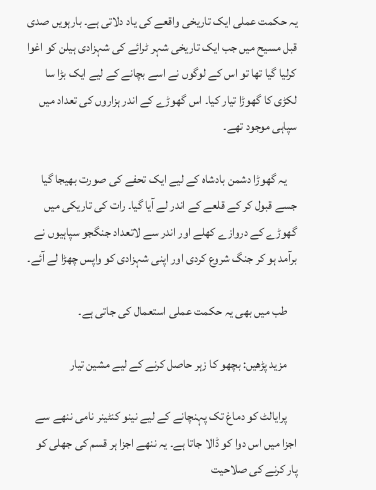یہ حکمت عملی ایک تاریخی واقعے کی یاد دلاتی ہے۔ بارہویں صدی قبل مسیح میں جب ایک تاریخی شہر ٹرائے کی شہزادی ہیلن کو اغوا کرلیا گیا تھا تو اس کے لوگوں نے اسے بچانے کے لیے ایک بڑا سا لکڑی کا گھوڑا تیار کیا۔ اس گھوڑے کے اندر ہزاروں کی تعداد میں سپاہی موجود تھے۔

    یہ گھوڑا دشمن بادشاہ کے لیے ایک تحفے کی صورت بھیجا گیا جسے قبول کر کے قلعے کے اندر لے آیا گیا۔ رات کی تاریکی میں گھوڑے کے دروازے کھلے اور اندر سے لاتعداد جنگجو سپاہیوں نے برآمد ہو کر جنگ شروع کردی اور اپنی شہزادی کو واپس چھڑا لے آئے۔

    طب میں بھی یہ حکمت عملی استعمال کی جاتی ہے۔

    مزید پڑھیں: بچھو کا زہر حاصل کرنے کے لیے مشین تیار

    پرایالٹ کو دماغ تک پہنچانے کے لیے نینو کنٹینر نامی ننھے سے اجزا میں اس دوا کو ڈالا جاتا ہے۔ یہ ننھے اجزا ہر قسم کی جھلی کو پار کرنے کی صلاحیت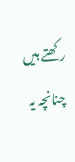رکھتے ہیں چنانچہ یہ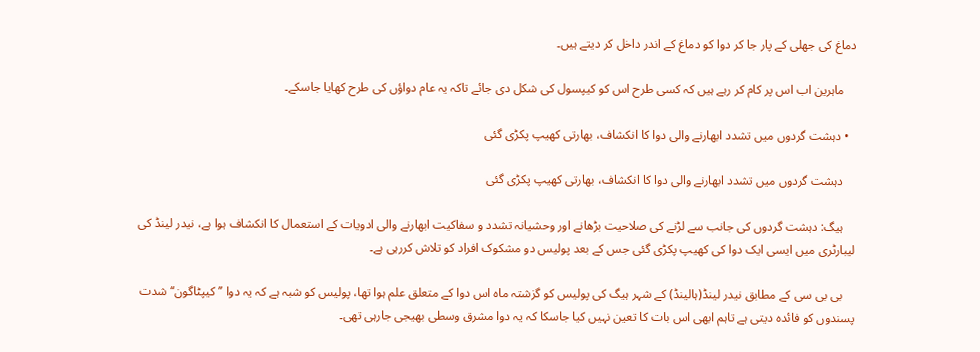دماغ کی جھلی کے پار جا کر دوا کو دماغ کے اندر داخل کر دیتے ہیں۔

    ماہرین اب اس پر کام کر رہے ہیں کہ کسی طرح اس کو کیپسول کی شکل دی جائے تاکہ یہ عام دواؤں کی طرح کھایا جاسکے۔

  • دہشت گردوں میں تشدد ابھارنے والی دوا کا انکشاف، بھارتی کھیپ پکڑی گئی

    دہشت گردوں میں تشدد ابھارنے والی دوا کا انکشاف، بھارتی کھیپ پکڑی گئی

    ہیگ: دہشت گردوں کی جانب سے لڑنے کی صلاحیت بڑھانے اور وحشیانہ تشدد و سفاکیت ابھارنے والی ادویات کے استعمال کا انکشاف ہوا ہے، نیدر لینڈ کی لیبارٹری میں ایسی ایک دوا کی کھیپ پکڑی گئی جس کے بعد پولیس دو مشکوک افراد کو تلاش کررہی ہے۔

    بی بی سی کے مطابق نیدر لینڈ(ہالینڈ) کے شہر ہیگ کی پولیس کو گزشتہ ماہ اس دوا کے متعلق علم ہوا تھا، پولیس کو شبہ ہے کہ یہ دوا ’’کیپٹاگون‘‘ شدت پسندوں کو فائدہ دیتی ہے تاہم ابھی اس بات کا تعین نہیں کیا جاسکا کہ یہ دوا مشرق وسطی بھیجی جارہی تھی۔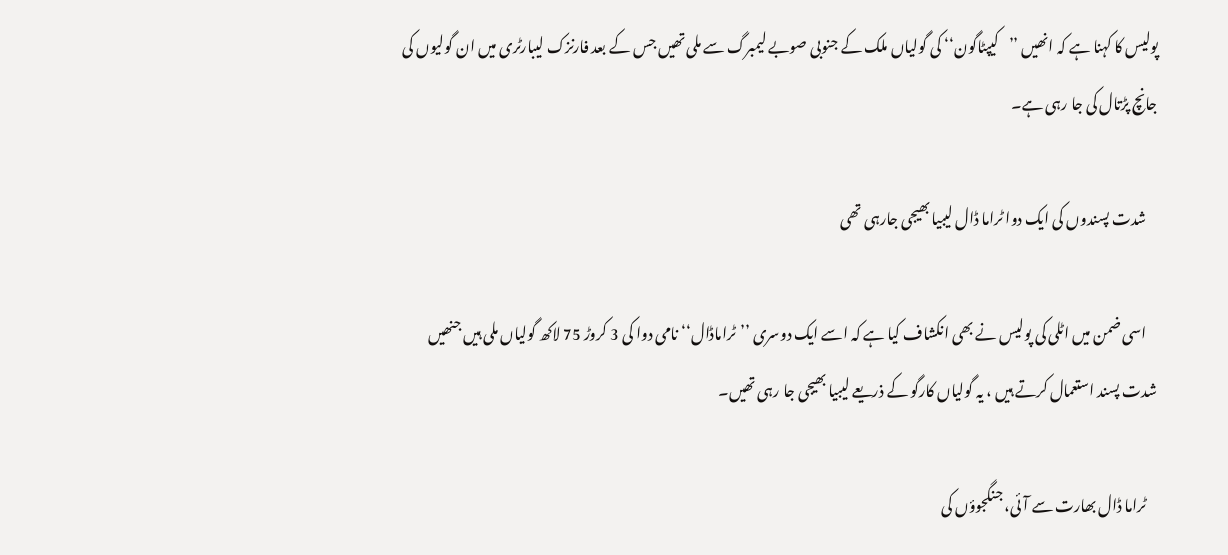پولیس کا کہنا ہے کہ انھیں ’’کیپٹاگون‘‘ کی گولیاں ملک کے جنوبی صوبے لیمبرگ سے ملی تھیں جس کے بعد فارنزک لیبارٹری میں ان گولیوں کی جانچ پڑتال کی جا رہی ہے۔

    شدت پسندوں کی ایک دوا ٹراما ڈال لیبیا بھیجی جارہی تھی

    اسی ضمن میں اٹلی کی پولیس نے بھی انکشاف کیا ہے کہ اسے ایک دوسری ’’ٹراماڈال‘‘ نامی دوا کی 3 کروڑ 75 لاکھ گولیاں ملی ہیں جنھیں شدت پسند استعمال کرتے ہیں ، یہ گولیاں کارگو کے ذریعے لیبیا بھیجی جا رہی تھیں۔

    ٹراما ڈال بھارت سے آئی، جنگجوؤں کی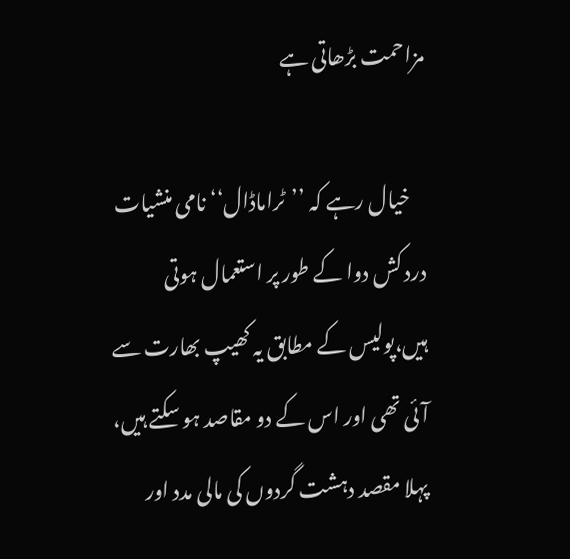مزاحمت بڑھاتی ہے

    خیال رہے کہ ’’ٹراماڈال‘‘ نامی منشیات درد کش دوا کے طور پر استعمال ہوتی ہیں،پولیس کے مطابق یہ کھیپ بھارت سے آئی تھی اور اس کے دو مقاصد ہو سکتے ہیں، پہلا مقصد دہشت گردوں کی مالی مدد اور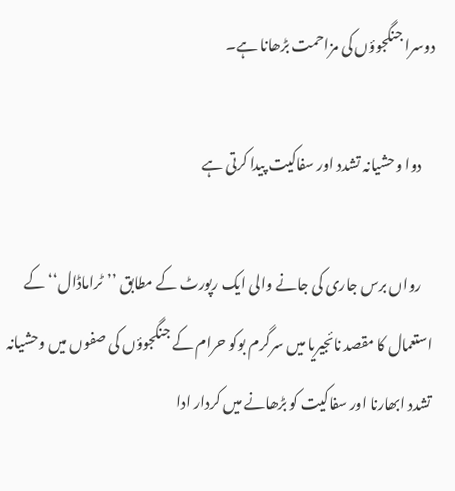دوسرا جنگجوؤں کی مزاحمت بڑھانا ہے۔

    دوا وحشیانہ تشدد اور سفاکیت پیدا کرتی ہے

    رواں برس جاری کی جانے والی ایک رپورٹ کے مطابق ’’ٹراماڈال‘‘ کے استعمال کا مقصد نائجیریا میں سرگرم بوکو حرام کے جنگجوؤں کی صفوں میں وحشیانہ تشدد ابھارنا اور سفاکیت کو بڑھانے میں کردار ادا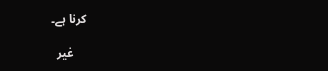کرنا ہے۔

    غیر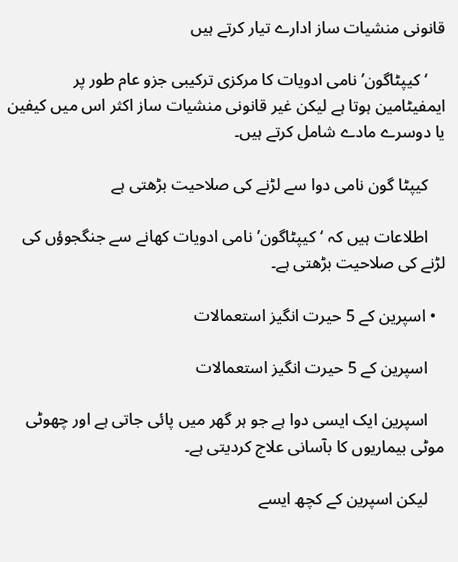قانونی منشیات ساز ادارے تیار کرتے ہیں

    ‘کیپٹاگون’ نامی ادویات کا مرکزی ترکیبی جزو عام طور پر ایمفیٹامین ہوتا ہے لیکن غیر قانونی منشیات ساز اکثر اس میں کیفین یا دوسرے مادے شامل کرتے ہیں۔

    کیپٹا گون نامی دوا سے لڑنے کی صلاحیت بڑھتی ہے

    اطلاعات ہیں کہ ‘کیپٹاگون’ نامی ادویات کھانے سے جنگجوؤں کی لڑنے کی صلاحیت بڑھتی ہے۔

  • اسپرین کے 5 حیرت انگیز استعمالات

    اسپرین کے 5 حیرت انگیز استعمالات

    اسپرین ایک ایسی دوا ہے جو ہر گھر میں پائی جاتی ہے اور چھوٹی موٹی بیماریوں کا بآسانی علاج کردیتی ہے۔

    لیکن اسپرین کے کچھ ایسے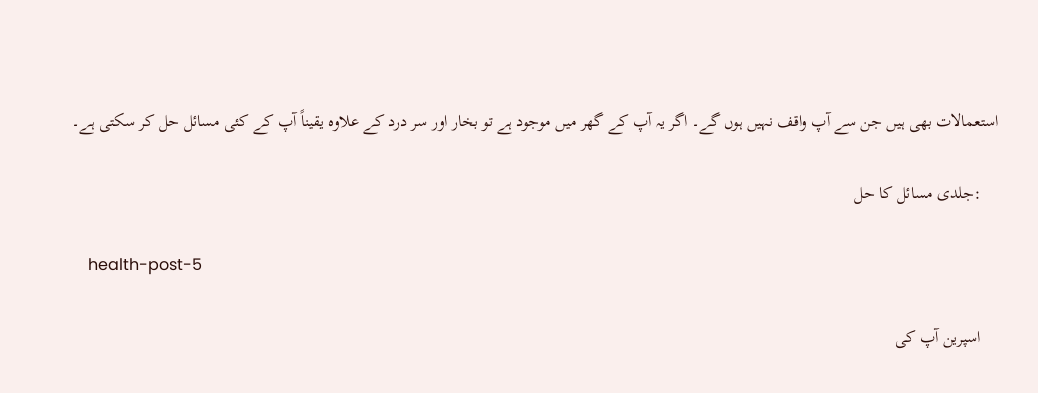استعمالات بھی ہیں جن سے آپ واقف نہیں ہوں گے۔ اگر یہ آپ کے گھر میں موجود ہے تو بخار اور سر درد کے علاوہ یقیناً آپ کے کئی مسائل حل کر سکتی ہے۔

    :جلدی مسائل کا حل

    health-post-5

    اسپرین آپ کی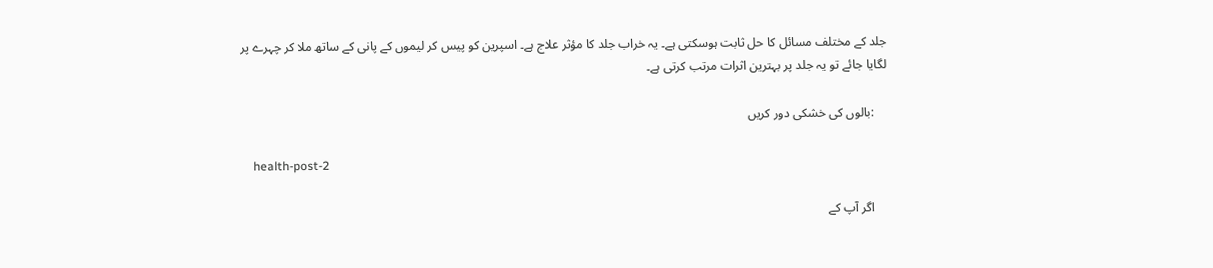جلد کے مختلف مسائل کا حل ثابت ہوسکتی ہے۔ یہ خراب جلد کا مؤثر علاج ہے۔ اسپرین کو پیس کر لیموں کے پانی کے ساتھ ملا کر چہرے پر لگایا جائے تو یہ جلد پر بہترین اثرات مرتب کرتی ہے۔

    :بالوں کی خشکی دور کریں

    health-post-2

    اگر آپ کے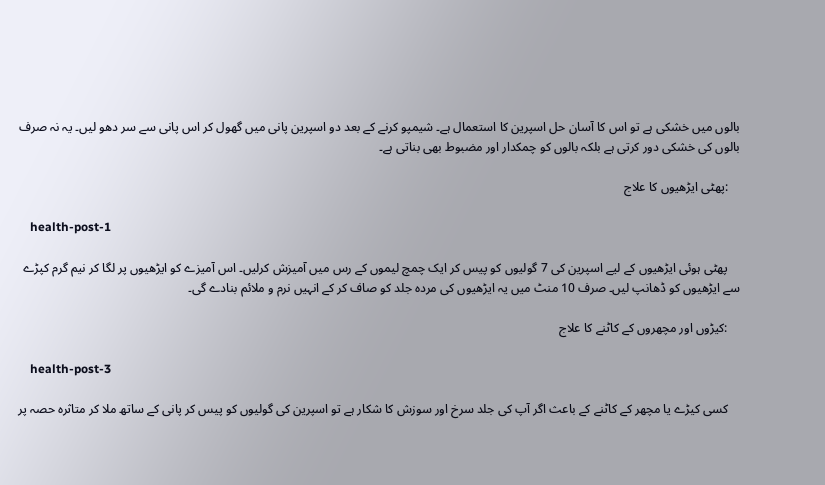بالوں میں خشکی ہے تو اس کا آسان حل اسپرین کا استعمال ہے۔ شیمپو کرنے کے بعد دو اسپرین پانی میں گھول کر اس پانی سے سر دھو لیں۔ یہ نہ صرف بالوں کی خشکی دور کرتی ہے بلکہ بالوں کو چمکدار اور مضبوط بھی بناتی ہے۔

    :پھٹی ایڑھیوں کا علاج

    health-post-1

    پھٹی ہوئی ایڑھیوں کے لیے اسپرین کی 7 گولیوں کو پیس کر ایک چمچ لیموں کے رس میں آمیزش کرلیں۔ اس آمیزے کو ایڑھیوں پر لگا کر نیم گرم کپڑے سے ایڑھیوں کو ڈھانپ لیں۔ صرف 10 منٹ میں یہ ایڑھیوں کی مردہ جلد کو صاف کر کے انہیں نرم و ملائم بنادے گی۔

    :کیڑوں اور مچھروں کے کاٹنے کا علاج

    health-post-3

    کسی کیڑے یا مچھر کے کاٹنے کے باعث اگر آپ کی جلد سرخ اور سوزش کا شکار ہے تو اسپرین کی گولیوں کو پیس کر پانی کے ساتھ ملا کر متاثرہ حصہ پر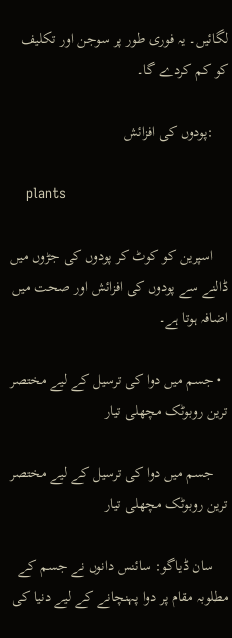لگائیں۔ یہ فوری طور پر سوجن اور تکلیف کو کم کردے گا۔

    :پودوں کی افزائش

    plants

    اسپرین کو کوٹ کر پودوں کی جڑوں میں ڈالنے سے پودوں کی افزائش اور صحت میں اضافہ ہوتا ہے۔

  • جسم میں دوا کی ترسیل کے لیے مختصر ترین روبوٹک مچھلی تیار

    جسم میں دوا کی ترسیل کے لیے مختصر ترین روبوٹک مچھلی تیار

    سان ڈیاگو: سائنس دانوں نے جسم کے مطلوبہ مقام پر دوا پہنچانے کے لیے دنیا کی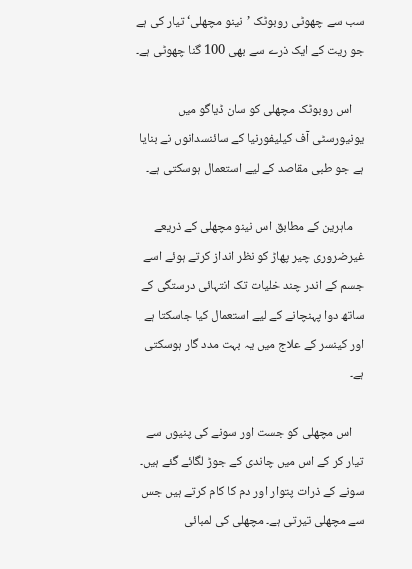سب سے چھوٹی روبوٹک ’نینو مچھلی‘ تیار کی ہے جو ریت کے ایک ذرے سے بھی 100 گنا چھوٹی ہے۔

    اس روبوٹک مچھلی کو سان ڈیاگو میں یونیورسٹی آف کیلیفورنیا کے سائنسدانوں نے بنایا ہے جو طبی مقاصد کے لیے استعمال ہوسکتی ہے۔

    ماہرین کے مطابق اس نینو مچھلی کے ذریعے غیرضروری چیر پھاڑ کو نظر انداز کرتے ہوئے اسے جسم کے اندر چند خلیات تک انتہائی درستگی کے ساتھ دوا پہنچانے کے لیے استعمال کیا جاسکتا ہے اور کینسر کے علاج میں یہ بہت مدد گار ہوسکتی ہے۔

    اس مچھلی کو جست اور سونے کی پنیوں سے تیار کر کے اس میں چاندی کے جوڑ لگائے گئے ہیں۔ سونے کے ذرات پتوار اور دم کا کام کرتے ہیں جس سے مچھلی تیرتی ہے۔ مچھلی کی لمبائی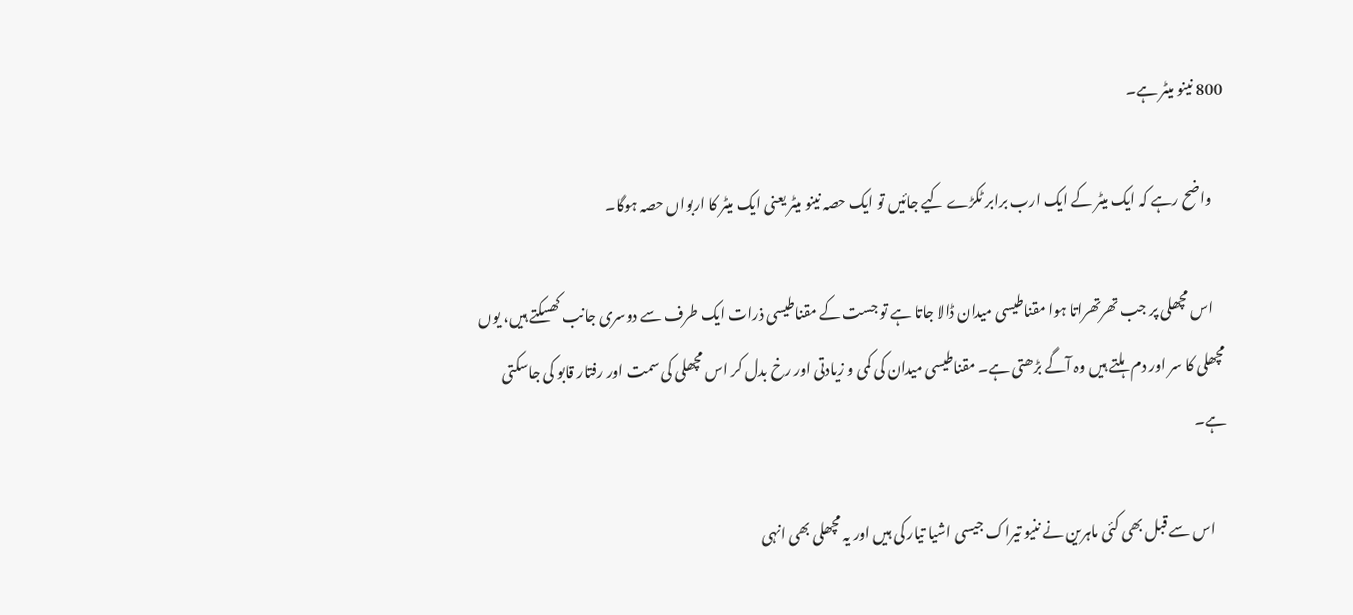800 نینو میٹر ہے۔

    واضح رہے کہ ایک میٹر کے ایک ارب برابر ٹکڑے کیے جائیں تو ایک حصہ نینو میٹر یعنی ایک میٹر کا اربواں حصہ ہوگا۔

    اس مچھلی پر جب تھرتھراتا ہوا مقناطیسی میدان ڈالا جاتا ہے تو جست کے مقناطیسی ذرات ایک طرف سے دوسری جانب کھسکتے ہیں، یوں مچھلی کا سر اور دم ہلتے ہیں وہ آگے بڑھتی ہے۔ مقناطیسی میدان کی کمی و زیادتی اور رخ بدل کر اس مچھلی کی سمت اور رفتار قابو کی جاسکتی ہے۔

    اس سے قبل بھی کئی ماہرین نے ننیو تیراک جیسی اشیا تیار کی ہیں اور یہ مچھلی بھی انہی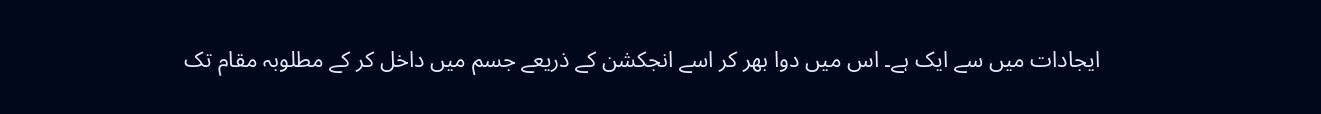ایجادات میں سے ایک ہے۔ اس میں دوا بھر کر اسے انجکشن کے ذریعے جسم میں داخل کر کے مطلوبہ مقام تک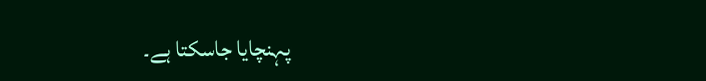پہنچایا جاسکتا ہے۔